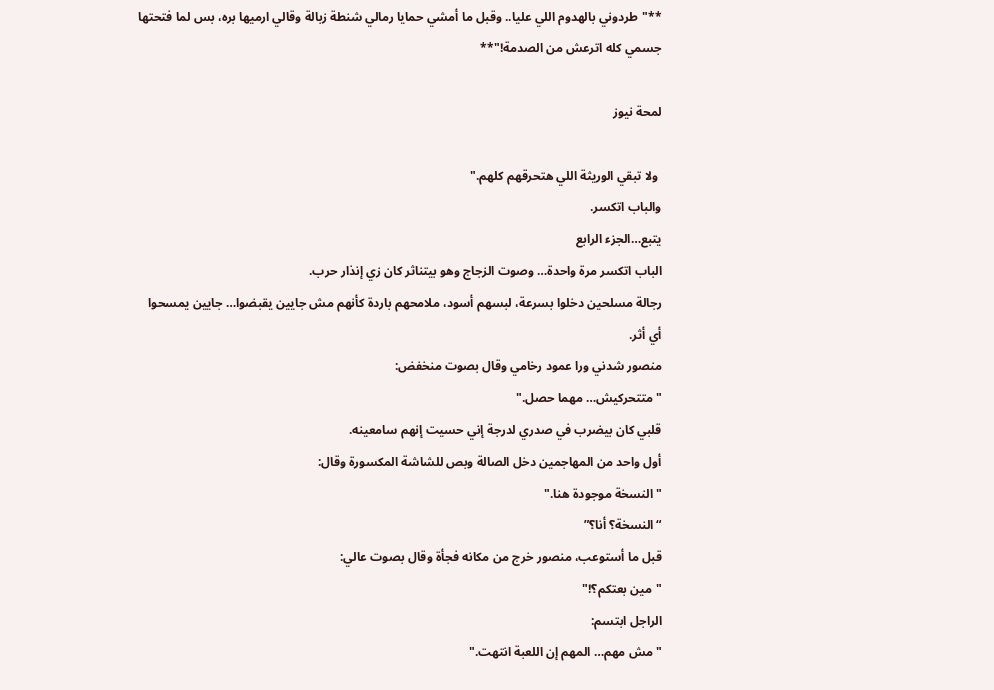**"طردوني بالهدوم اللي عليا.. وقبل ما أمشي حمايا رمالي شنطة زبالة وقالي ارميها بره، بس لما فتحتها جسمي كله اترعش من الصدمة!"**

لمحة نيوز

 ولا تبقي الوريثة اللي هتحرقهم كلهم."
والباب اتكسر.
يتبع…الجزء الرابع
الباب اتكسر مرة واحدة… وصوت الزجاج وهو بيتناثر كان زي إنذار حرب.
رجالة مسلحين دخلوا بسرعة، لبسهم أسود، ملامحهم باردة كأنهم مش جايين يقبضوا… جايين يمسحوا أي أثر.
منصور شدني ورا عمود رخامي وقال بصوت منخفض:
"متتحركيش… مهما حصل."
قلبي كان بيضرب في صدري لدرجة إني حسيت إنهم سامعينه.
أول واحد من المهاجمين دخل الصالة وبص للشاشة المكسورة وقال:
"النسخة موجودة هنا."
“النسخة؟ أنا؟”
قبل ما أستوعب، منصور خرج من مكانه فجأة وقال بصوت عالي:
"مين بعتكم؟!"
الراجل ابتسم:
"مش مهم… المهم إن اللعبة انتهت."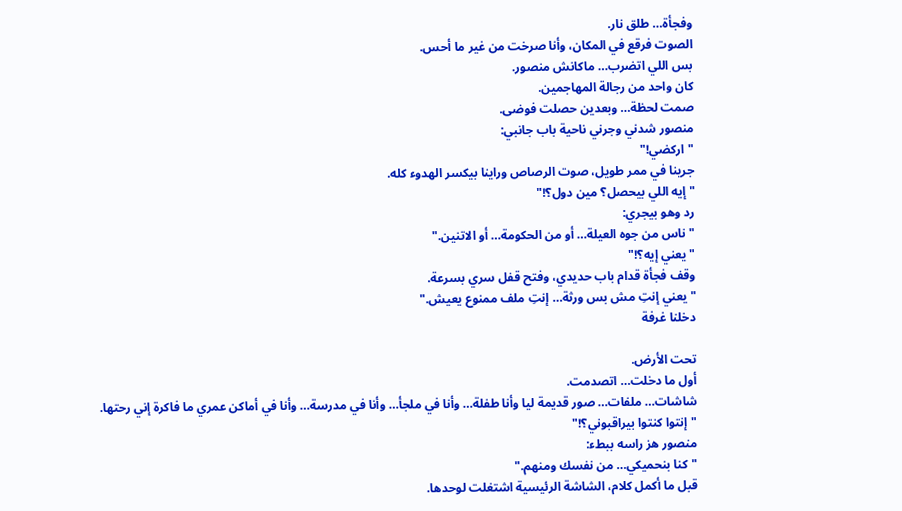وفجأة… طلق نار.
الصوت فرقع في المكان، وأنا صرخت من غير ما أحس.
بس اللي اتضرب… ماكانش منصور.
كان واحد من رجالة المهاجمين.
صمت لحظة… وبعدين حصلت فوضى.
منصور شدني وجرني ناحية باب جانبي:
"اركضي!"
جرينا في ممر طويل، صوت الرصاص وراينا بيكسر الهدوء كله.
"إيه اللي بيحصل؟ مين دول؟!"
رد وهو بيجري:
"ناس من جوه العيلة… أو من الحكومة… أو الاتنين."
"يعني إيه؟!"
وقف فجأة قدام باب حديدي، وفتح قفل سري بسرعة.
"يعني إنتِ مش بس ورثة… إنتِ ملف ممنوع يعيش."
دخلنا غرفة

تحت الأرض.
أول ما دخلت… اتصدمت.
شاشات… ملفات… صور قديمة ليا وأنا طفلة… وأنا في ملجأ… وأنا في مدرسة… وأنا في أماكن عمري ما فاكرة إني رحتها.
"إنتوا كنتوا بيراقبوني؟!"
منصور هز راسه ببطء:
"كنا بنحميكي… من نفسك ومنهم."
قبل ما أكمل كلام، الشاشة الرئيسية اشتغلت لوحدها.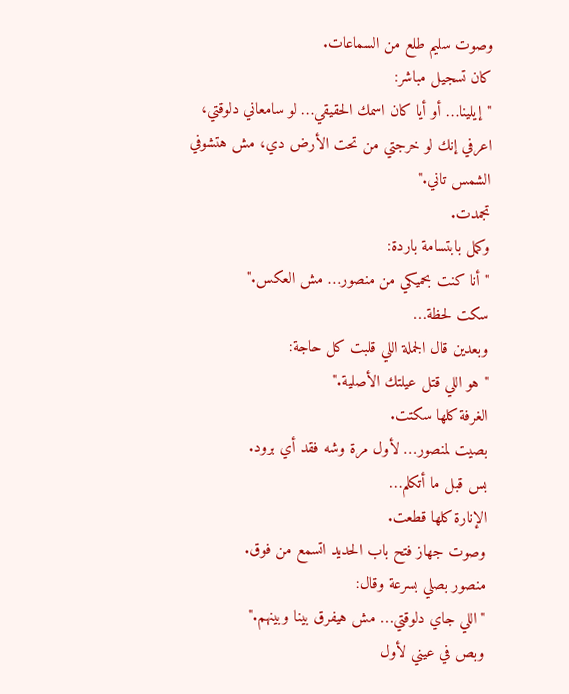وصوت سليم طلع من السماعات.
كان تسجيل مباشر:
"إيلينا… أو أيا كان اسمك الحقيقي… لو سامعاني دلوقتي، اعرفي إنك لو خرجتي من تحت الأرض دي، مش هتشوفي الشمس تاني."
تجمدت.
وكمل بابتسامة باردة:
"أنا كنت بحميكي من منصور… مش العكس."
سكت لحظة…
وبعدين قال الجملة اللي قلبت كل حاجة:
"هو اللي قتل عيلتك الأصلية."
الغرفة كلها سكتت.
بصيت لمنصور… لأول مرة وشه فقد أي برود.
بس قبل ما أتكلم…
الإنارة كلها قطعت.
وصوت جهاز فتح باب الحديد اتسمع من فوق.
منصور بصلي بسرعة وقال:
"اللي جاي دلوقتي… مش هيفرق بينا وبينهم."
وبص في عيني لأول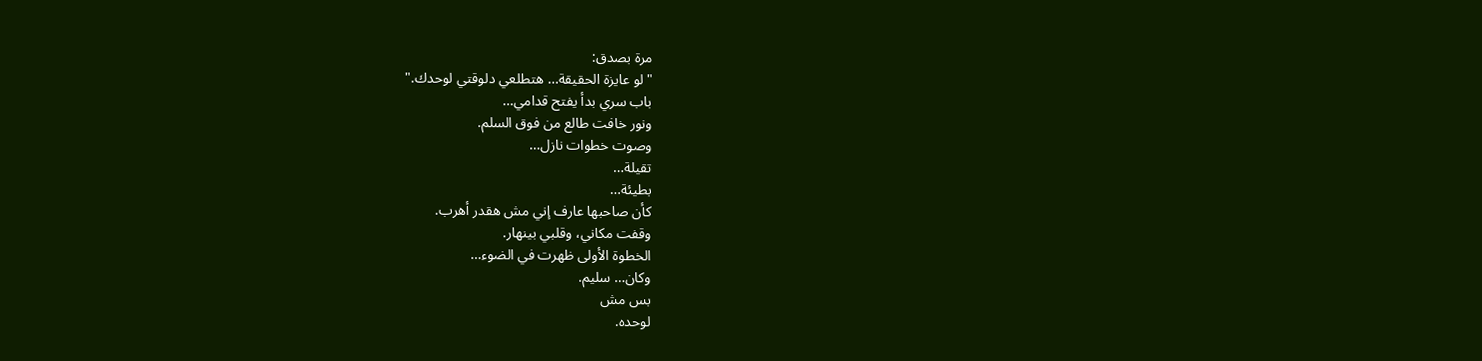مرة بصدق:
"لو عايزة الحقيقة… هتطلعي دلوقتي لوحدك."
باب سري بدأ يفتح قدامي…
ونور خافت طالع من فوق السلم.
وصوت خطوات نازل…
تقيلة…
بطيئة…
كأن صاحبها عارف إني مش هقدر أهرب.
وقفت مكاني، وقلبي بينهار.
الخطوة الأولى ظهرت في الضوء…
وكان… سليم.
بس مش
لوحده.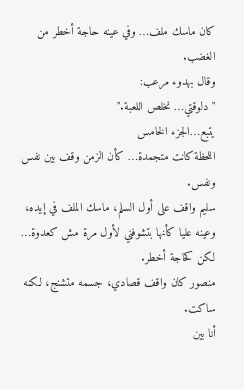كان ماسك ملف… وفي عينه حاجة أخطر من الغضب.
وقال بهدوء مرعب:
"دلوقتي… نخلص اللعبة."
يتبع…الجزء الخامس
اللحظة كانت متجمدة… كأن الزمن وقف بين نفس ونفس.
سليم واقف على أول السلم، ماسك الملف في إيده، وعينه عليا كأنها بتشوفني لأول مرة مش كعدوة… لكن كحاجة أخطر.
منصور كان واقف قصادي، جسمه متشنج، لكنه ساكت.
أنا بين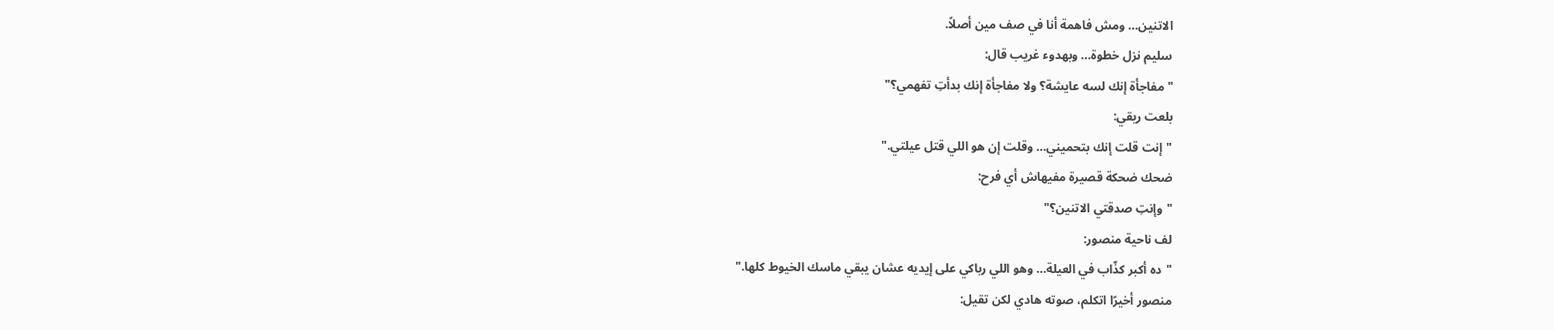الاتنين… ومش فاهمة أنا في صف مين أصلاً.
سليم نزل خطوة… وبهدوء غريب قال:
"مفاجأة إنك لسه عايشة؟ ولا مفاجأة إنك بدأتِ تفهمي؟"
بلعت ريقي:
"إنت قلت إنك بتحميني… وقلت إن هو اللي قتل عيلتي."
ضحك ضحكة قصيرة مفيهاش أي فرح:
"وإنتِ صدقتي الاتنين؟"
لف ناحية منصور:
"ده أكبر كذّاب في العيلة… وهو اللي رباكي على إيديه عشان يبقي ماسك الخيوط كلها."
منصور أخيرًا اتكلم، صوته هادي لكن تقيل: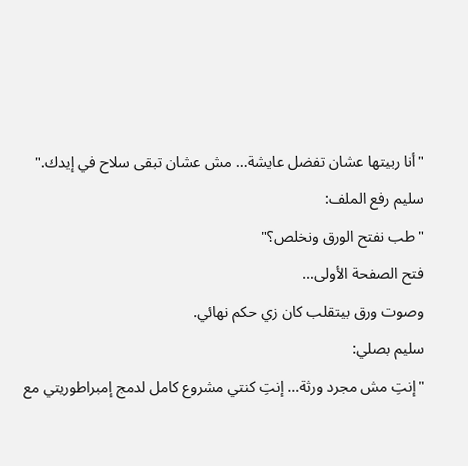"أنا ربيتها عشان تفضل عايشة… مش عشان تبقى سلاح في إيدك."
سليم رفع الملف:
"طب نفتح الورق ونخلص؟"
فتح الصفحة الأولى…
وصوت ورق بيتقلب كان زي حكم نهائي.
سليم بصلي:
"إنتِ مش مجرد ورثة… إنتِ كنتي مشروع كامل لدمج إمبراطوريتي مع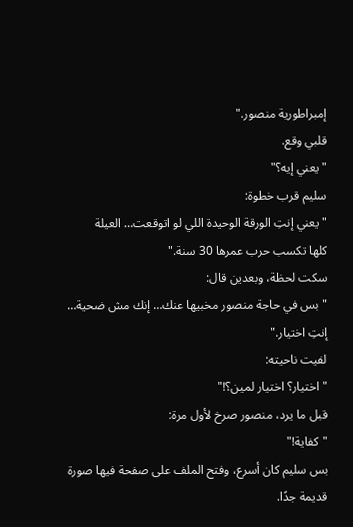إمبراطورية منصور."
قلبي وقع.
"يعني إيه؟"
سليم قرب خطوة:
"يعني إنتِ الورقة الوحيدة اللي لو اتوقعت… العيلة
كلها تكسب حرب عمرها 30 سنة."
سكت لحظة، وبعدين قال:
"بس في حاجة منصور مخبيها عنك… إنك مش ضحية… إنتِ اختيار."
لفيت ناحيته:
"اختيار؟ اختيار لمين؟!"
قبل ما يرد، منصور صرخ لأول مرة:
"كفاية!"
بس سليم كان أسرع، وفتح الملف على صفحة فيها صورة قديمة جدًا.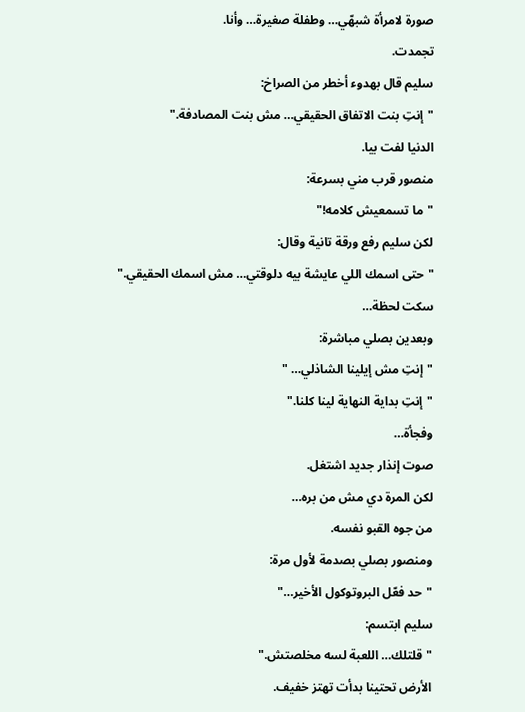صورة لامرأة شبهّي… وطفلة صغيرة… وأنا.
تجمدت.
سليم قال بهدوء أخطر من الصراخ:
"إنتِ بنت الاتفاق الحقيقي… مش بنت المصادفة."
الدنيا لفت بيا.
منصور قرب مني بسرعة:
"ما تسمعيش كلامه!"
لكن سليم رفع ورقة تانية وقال:
"حتى اسمك اللي عايشة بيه دلوقتي… مش اسمك الحقيقي."
سكت لحظة…
وبعدين بصلي مباشرة:
"إنتِ مش إيلينا الشاذلي… "
"إنتِ بداية النهاية لينا كلنا."
وفجأة…
صوت إنذار جديد اشتغل.
لكن المرة دي مش من بره…
من جوه القبو نفسه.
ومنصور بصلي بصدمة لأول مرة:
"حد فعّل البروتوكول الأخير…"
سليم ابتسم:
"قلتلك… اللعبة لسه مخلصتش."
الأرض تحتينا بدأت تهتز خفيف.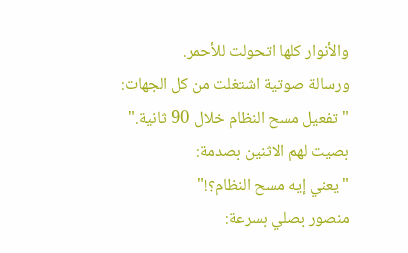والأنوار كلها اتحولت للأحمر.
ورسالة صوتية اشتغلت من كل الجهات:
"تفعيل مسح النظام خلال 90 ثانية."
بصيت لهم الاثنين بصدمة:
"يعني إيه مسح النظام؟!"
منصور بصلي بسرعة: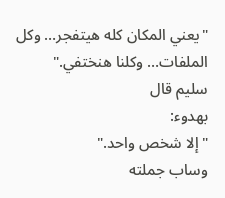"يعني المكان كله هيتفجر… وكل الملفات… وكلنا هنختفي."
سليم قال
بهدوء:
"إلا شخص واحد."
وساب جملته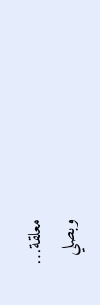معلقة…
وبصلي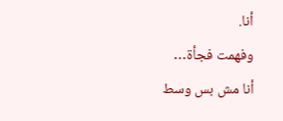أنا.
وفهمت فجأة…
أنا مش بس وسط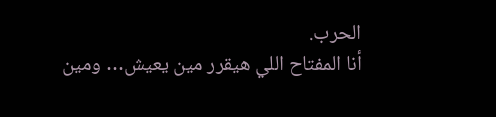الحرب.
أنا المفتاح اللي هيقرر مين يعيش… ومين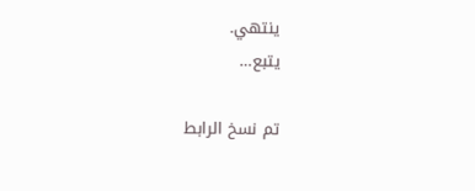ينتهي.
يتبع…

تم نسخ الرابط